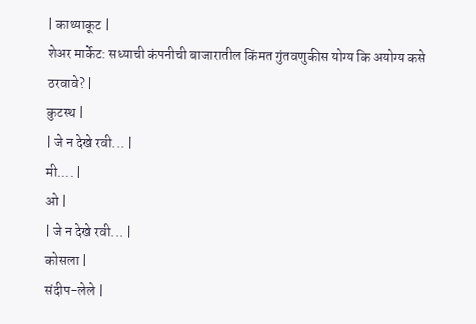| काथ्याकूट |
शेअर मार्केट: सध्याची कंपनीची बाजारातील किंमत गुंतवणुकीस योग्य कि अयोग्य कसे ठरवावे? |
कुटस्थ |
| जे न देखे रवी... |
मी.... |
ओ |
| जे न देखे रवी... |
कोसला |
संदीप-लेले |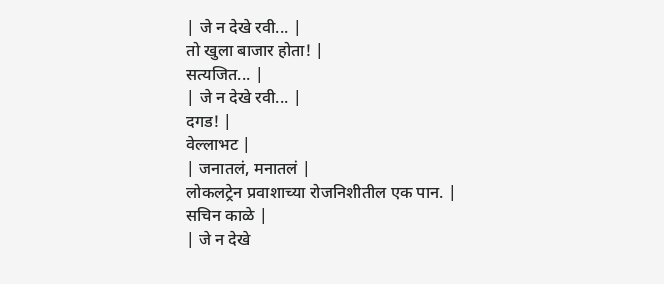| जे न देखे रवी... |
तो खुला बाजार होता! |
सत्यजित... |
| जे न देखे रवी... |
दगड! |
वेल्लाभट |
| जनातलं, मनातलं |
लोकलट्रेन प्रवाशाच्या रोजनिशीतील एक पान. |
सचिन काळे |
| जे न देखे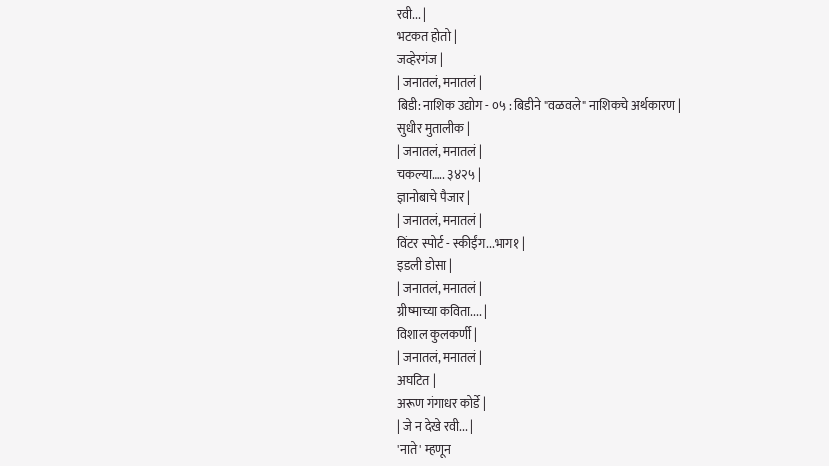रवी... |
भटकत होतो |
जव्हेरगंज |
| जनातलं, मनातलं |
बिडी: नाशिक उद्योग - ०५ : बिडीने "वळवले" नाशिकचे अर्थकारण |
सुधीर मुतालीक |
| जनातलं, मनातलं |
चकल्या….. ३४२५ |
ज्ञानोबाचे पैजार |
| जनातलं, मनातलं |
विंटर स्पोर्ट - स्कीईंग...भाग१ |
इडली डोसा |
| जनातलं, मनातलं |
ग्रीष्माच्या कविता.... |
विशाल कुलकर्णी |
| जनातलं, मनातलं |
अघटित |
अरूण गंगाधर कोर्डे |
| जे न देखे रवी... |
'नाते' म्हणून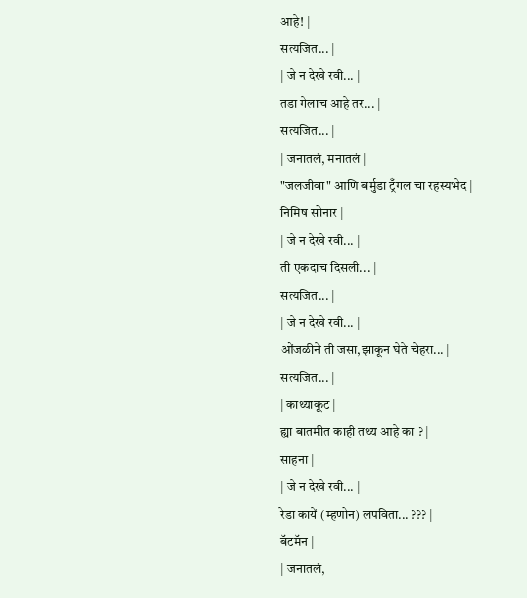आहे! |
सत्यजित... |
| जे न देखे रवी... |
तडा गेलाच आहे तर... |
सत्यजित... |
| जनातलं, मनातलं |
"जलजीवा" आणि बर्मुडा ट्रँगल चा रहस्यभेद |
निमिष सोनार |
| जे न देखे रवी... |
ती एकदाच दिसली... |
सत्यजित... |
| जे न देखे रवी... |
ओंजळीने ती जसा,झाकून घेते चेहरा... |
सत्यजित... |
| काथ्याकूट |
ह्या बातमीत काही तथ्य आहे का ? |
साहना |
| जे न देखे रवी... |
रेडा कायें (म्हणोन) लपविता... ??? |
बॅटमॅन |
| जनातलं,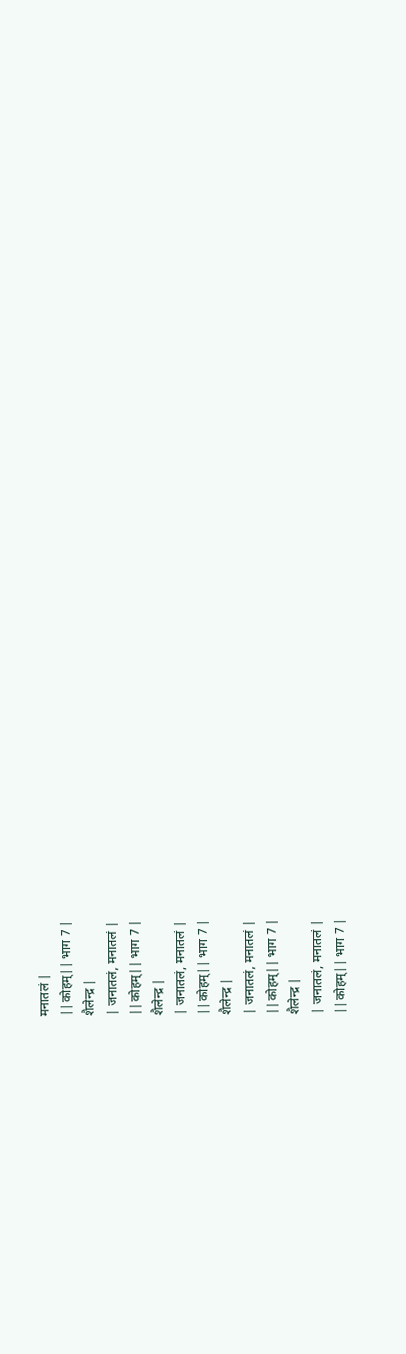मनातलं |
||कोहम्|| भाग 7 |
शैलेन्द्र |
| जनातलं, मनातलं |
||कोहम्|| भाग 7 |
शैलेन्द्र |
| जनातलं, मनातलं |
||कोहम्|| भाग 7 |
शैलेन्द्र |
| जनातलं, मनातलं |
||कोहम्|| भाग 7 |
शैलेन्द्र |
| जनातलं, मनातलं |
||कोहम्|| भाग 7 |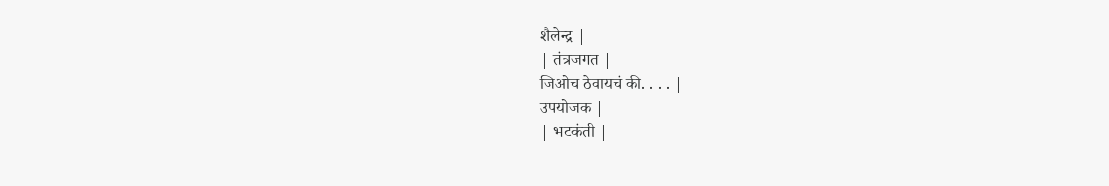शैलेन्द्र |
| तंत्रजगत |
जिओच ठेवायचं की. . . . |
उपयोजक |
| भटकंती |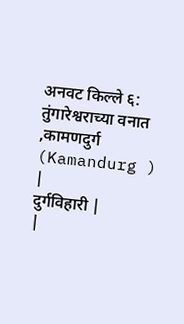अनवट किल्ले ६: तुंगारेश्वराच्या वनात ,कामणदुर्ग (Kamandurg ) |
दुर्गविहारी |
|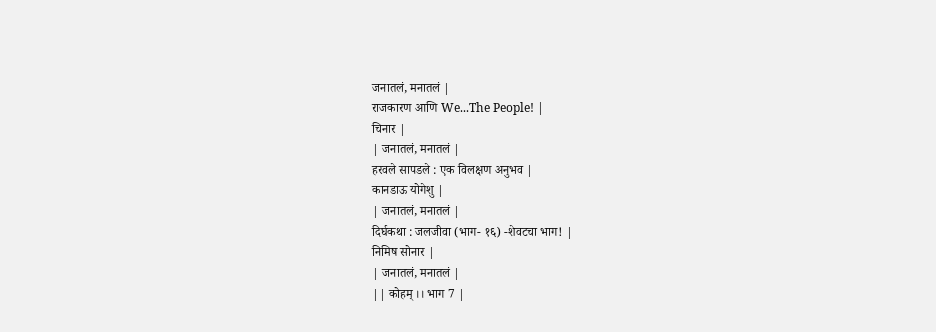जनातलं, मनातलं |
राजकारण आणि We...The People! |
चिनार |
| जनातलं, मनातलं |
हरवले सापडले : एक विलक्षण अनुभव |
कानडाऊ योगेशु |
| जनातलं, मनातलं |
दिर्घकथा : जलजीवा (भाग- १६) -शेवटचा भाग! |
निमिष सोनार |
| जनातलं, मनातलं |
|| कोहम् ।। भाग 7 |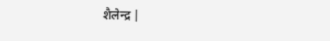शैलेन्द्र |